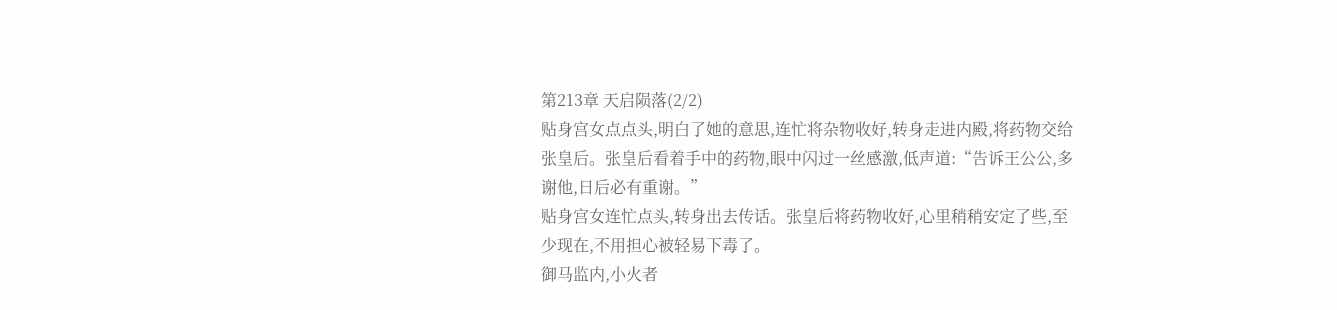第213章 天启陨落(2/2)
贴身宫女点点头,明白了她的意思,连忙将杂物收好,转身走进内殿,将药物交给张皇后。张皇后看着手中的药物,眼中闪过一丝感激,低声道:“告诉王公公,多谢他,日后必有重谢。”
贴身宫女连忙点头,转身出去传话。张皇后将药物收好,心里稍稍安定了些,至少现在,不用担心被轻易下毒了。
御马监内,小火者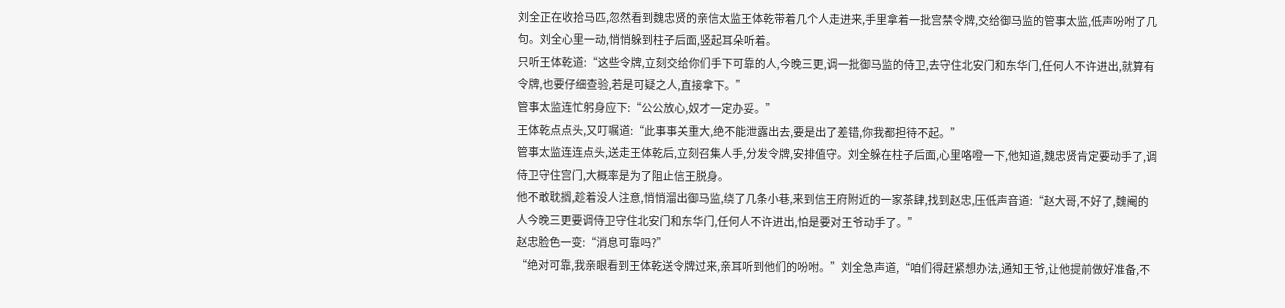刘全正在收拾马匹,忽然看到魏忠贤的亲信太监王体乾带着几个人走进来,手里拿着一批宫禁令牌,交给御马监的管事太监,低声吩咐了几句。刘全心里一动,悄悄躲到柱子后面,竖起耳朵听着。
只听王体乾道:“这些令牌,立刻交给你们手下可靠的人,今晚三更,调一批御马监的侍卫,去守住北安门和东华门,任何人不许进出,就算有令牌,也要仔细查验,若是可疑之人,直接拿下。”
管事太监连忙躬身应下:“公公放心,奴才一定办妥。”
王体乾点点头,又叮嘱道:“此事事关重大,绝不能泄露出去,要是出了差错,你我都担待不起。”
管事太监连连点头,送走王体乾后,立刻召集人手,分发令牌,安排值守。刘全躲在柱子后面,心里咯噔一下,他知道,魏忠贤肯定要动手了,调侍卫守住宫门,大概率是为了阻止信王脱身。
他不敢耽搁,趁着没人注意,悄悄溜出御马监,绕了几条小巷,来到信王府附近的一家茶肆,找到赵忠,压低声音道:“赵大哥,不好了,魏阉的人今晚三更要调侍卫守住北安门和东华门,任何人不许进出,怕是要对王爷动手了。”
赵忠脸色一变:“消息可靠吗?”
“绝对可靠,我亲眼看到王体乾送令牌过来,亲耳听到他们的吩咐。”刘全急声道,“咱们得赶紧想办法,通知王爷,让他提前做好准备,不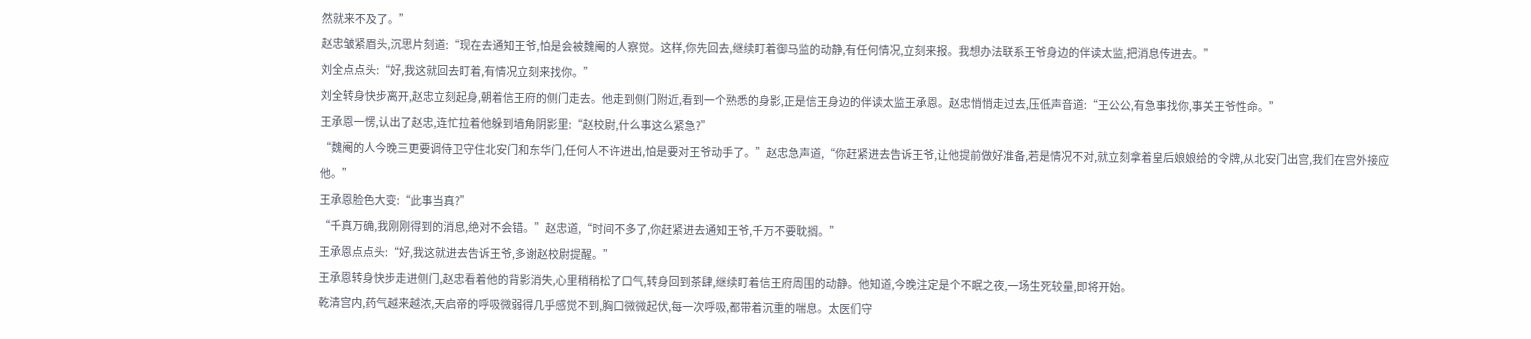然就来不及了。”
赵忠皱紧眉头,沉思片刻道:“现在去通知王爷,怕是会被魏阉的人察觉。这样,你先回去,继续盯着御马监的动静,有任何情况,立刻来报。我想办法联系王爷身边的伴读太监,把消息传进去。”
刘全点点头:“好,我这就回去盯着,有情况立刻来找你。”
刘全转身快步离开,赵忠立刻起身,朝着信王府的侧门走去。他走到侧门附近,看到一个熟悉的身影,正是信王身边的伴读太监王承恩。赵忠悄悄走过去,压低声音道:“王公公,有急事找你,事关王爷性命。”
王承恩一愣,认出了赵忠,连忙拉着他躲到墙角阴影里:“赵校尉,什么事这么紧急?”
“魏阉的人今晚三更要调侍卫守住北安门和东华门,任何人不许进出,怕是要对王爷动手了。”赵忠急声道,“你赶紧进去告诉王爷,让他提前做好准备,若是情况不对,就立刻拿着皇后娘娘给的令牌,从北安门出宫,我们在宫外接应他。”
王承恩脸色大变:“此事当真?”
“千真万确,我刚刚得到的消息,绝对不会错。”赵忠道,“时间不多了,你赶紧进去通知王爷,千万不要耽搁。”
王承恩点点头:“好,我这就进去告诉王爷,多谢赵校尉提醒。”
王承恩转身快步走进侧门,赵忠看着他的背影消失,心里稍稍松了口气,转身回到茶肆,继续盯着信王府周围的动静。他知道,今晚注定是个不眠之夜,一场生死较量,即将开始。
乾清宫内,药气越来越浓,天启帝的呼吸微弱得几乎感觉不到,胸口微微起伏,每一次呼吸,都带着沉重的喘息。太医们守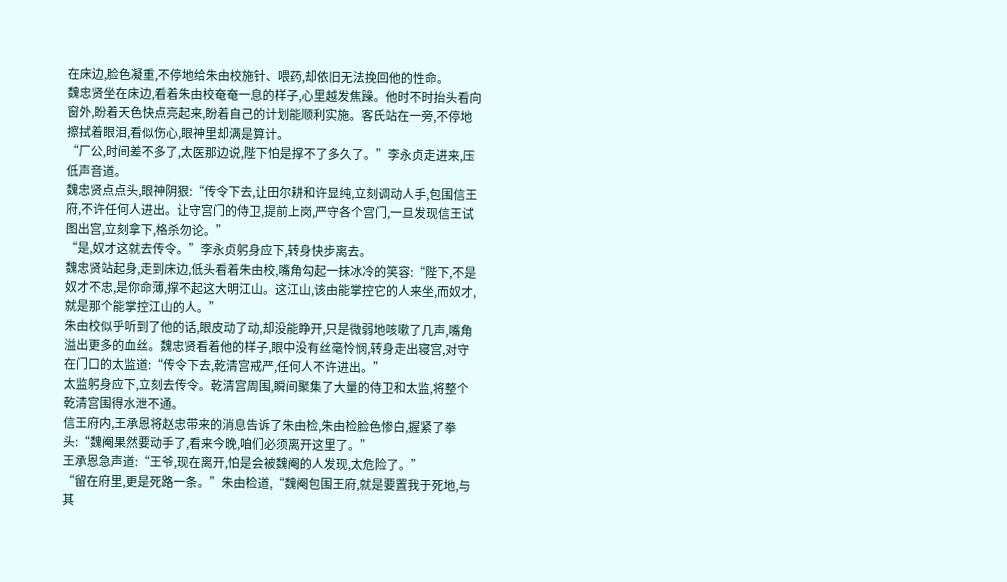在床边,脸色凝重,不停地给朱由校施针、喂药,却依旧无法挽回他的性命。
魏忠贤坐在床边,看着朱由校奄奄一息的样子,心里越发焦躁。他时不时抬头看向窗外,盼着天色快点亮起来,盼着自己的计划能顺利实施。客氏站在一旁,不停地擦拭着眼泪,看似伤心,眼神里却满是算计。
“厂公,时间差不多了,太医那边说,陛下怕是撑不了多久了。”李永贞走进来,压低声音道。
魏忠贤点点头,眼神阴狠:“传令下去,让田尔耕和许显纯,立刻调动人手,包围信王府,不许任何人进出。让守宫门的侍卫,提前上岗,严守各个宫门,一旦发现信王试图出宫,立刻拿下,格杀勿论。”
“是,奴才这就去传令。”李永贞躬身应下,转身快步离去。
魏忠贤站起身,走到床边,低头看着朱由校,嘴角勾起一抹冰冷的笑容:“陛下,不是奴才不忠,是你命薄,撑不起这大明江山。这江山,该由能掌控它的人来坐,而奴才,就是那个能掌控江山的人。”
朱由校似乎听到了他的话,眼皮动了动,却没能睁开,只是微弱地咳嗽了几声,嘴角溢出更多的血丝。魏忠贤看着他的样子,眼中没有丝毫怜悯,转身走出寝宫,对守在门口的太监道:“传令下去,乾清宫戒严,任何人不许进出。”
太监躬身应下,立刻去传令。乾清宫周围,瞬间聚集了大量的侍卫和太监,将整个乾清宫围得水泄不通。
信王府内,王承恩将赵忠带来的消息告诉了朱由检,朱由检脸色惨白,握紧了拳头:“魏阉果然要动手了,看来今晚,咱们必须离开这里了。”
王承恩急声道:“王爷,现在离开,怕是会被魏阉的人发现,太危险了。”
“留在府里,更是死路一条。”朱由检道,“魏阉包围王府,就是要置我于死地,与其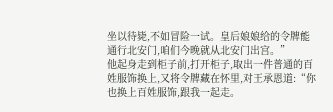坐以待毙,不如冒险一试。皇后娘娘给的令牌能通行北安门,咱们今晚就从北安门出宫。”
他起身走到柜子前,打开柜子,取出一件普通的百姓服饰换上,又将令牌藏在怀里,对王承恩道:“你也换上百姓服饰,跟我一起走。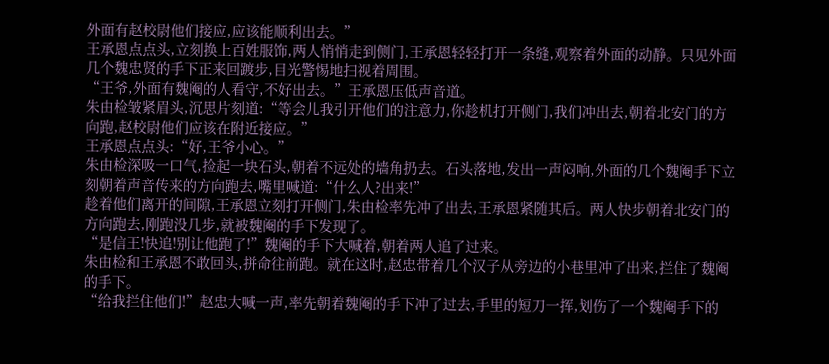外面有赵校尉他们接应,应该能顺利出去。”
王承恩点点头,立刻换上百姓服饰,两人悄悄走到侧门,王承恩轻轻打开一条缝,观察着外面的动静。只见外面几个魏忠贤的手下正来回踱步,目光警惕地扫视着周围。
“王爷,外面有魏阉的人看守,不好出去。”王承恩压低声音道。
朱由检皱紧眉头,沉思片刻道:“等会儿我引开他们的注意力,你趁机打开侧门,我们冲出去,朝着北安门的方向跑,赵校尉他们应该在附近接应。”
王承恩点点头:“好,王爷小心。”
朱由检深吸一口气,捡起一块石头,朝着不远处的墙角扔去。石头落地,发出一声闷响,外面的几个魏阉手下立刻朝着声音传来的方向跑去,嘴里喊道:“什么人?出来!”
趁着他们离开的间隙,王承恩立刻打开侧门,朱由检率先冲了出去,王承恩紧随其后。两人快步朝着北安门的方向跑去,刚跑没几步,就被魏阉的手下发现了。
“是信王!快追!别让他跑了!”魏阉的手下大喊着,朝着两人追了过来。
朱由检和王承恩不敢回头,拼命往前跑。就在这时,赵忠带着几个汉子从旁边的小巷里冲了出来,拦住了魏阉的手下。
“给我拦住他们!”赵忠大喊一声,率先朝着魏阉的手下冲了过去,手里的短刀一挥,划伤了一个魏阉手下的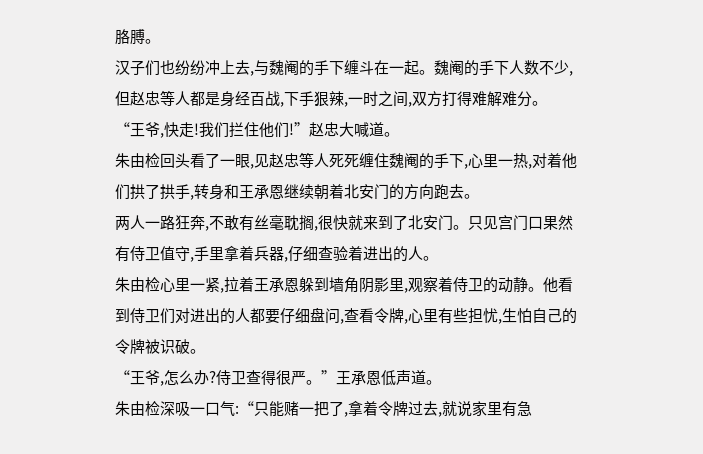胳膊。
汉子们也纷纷冲上去,与魏阉的手下缠斗在一起。魏阉的手下人数不少,但赵忠等人都是身经百战,下手狠辣,一时之间,双方打得难解难分。
“王爷,快走!我们拦住他们!”赵忠大喊道。
朱由检回头看了一眼,见赵忠等人死死缠住魏阉的手下,心里一热,对着他们拱了拱手,转身和王承恩继续朝着北安门的方向跑去。
两人一路狂奔,不敢有丝毫耽搁,很快就来到了北安门。只见宫门口果然有侍卫值守,手里拿着兵器,仔细查验着进出的人。
朱由检心里一紧,拉着王承恩躲到墙角阴影里,观察着侍卫的动静。他看到侍卫们对进出的人都要仔细盘问,查看令牌,心里有些担忧,生怕自己的令牌被识破。
“王爷,怎么办?侍卫查得很严。”王承恩低声道。
朱由检深吸一口气:“只能赌一把了,拿着令牌过去,就说家里有急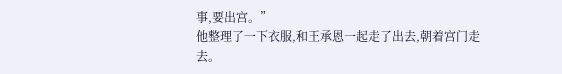事,要出宫。”
他整理了一下衣服,和王承恩一起走了出去,朝着宫门走去。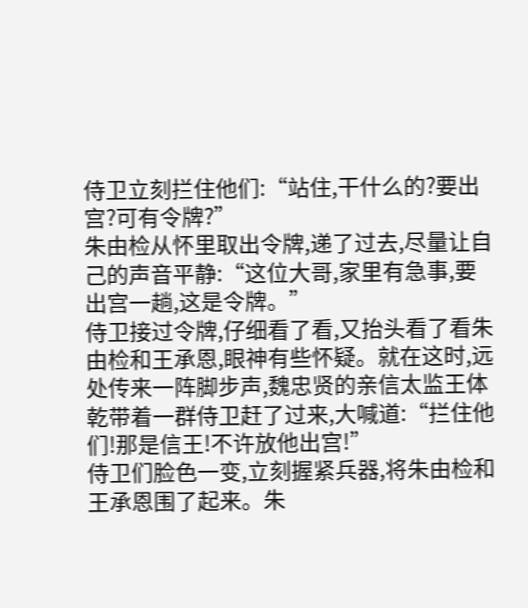侍卫立刻拦住他们:“站住,干什么的?要出宫?可有令牌?”
朱由检从怀里取出令牌,递了过去,尽量让自己的声音平静:“这位大哥,家里有急事,要出宫一趟,这是令牌。”
侍卫接过令牌,仔细看了看,又抬头看了看朱由检和王承恩,眼神有些怀疑。就在这时,远处传来一阵脚步声,魏忠贤的亲信太监王体乾带着一群侍卫赶了过来,大喊道:“拦住他们!那是信王!不许放他出宫!”
侍卫们脸色一变,立刻握紧兵器,将朱由检和王承恩围了起来。朱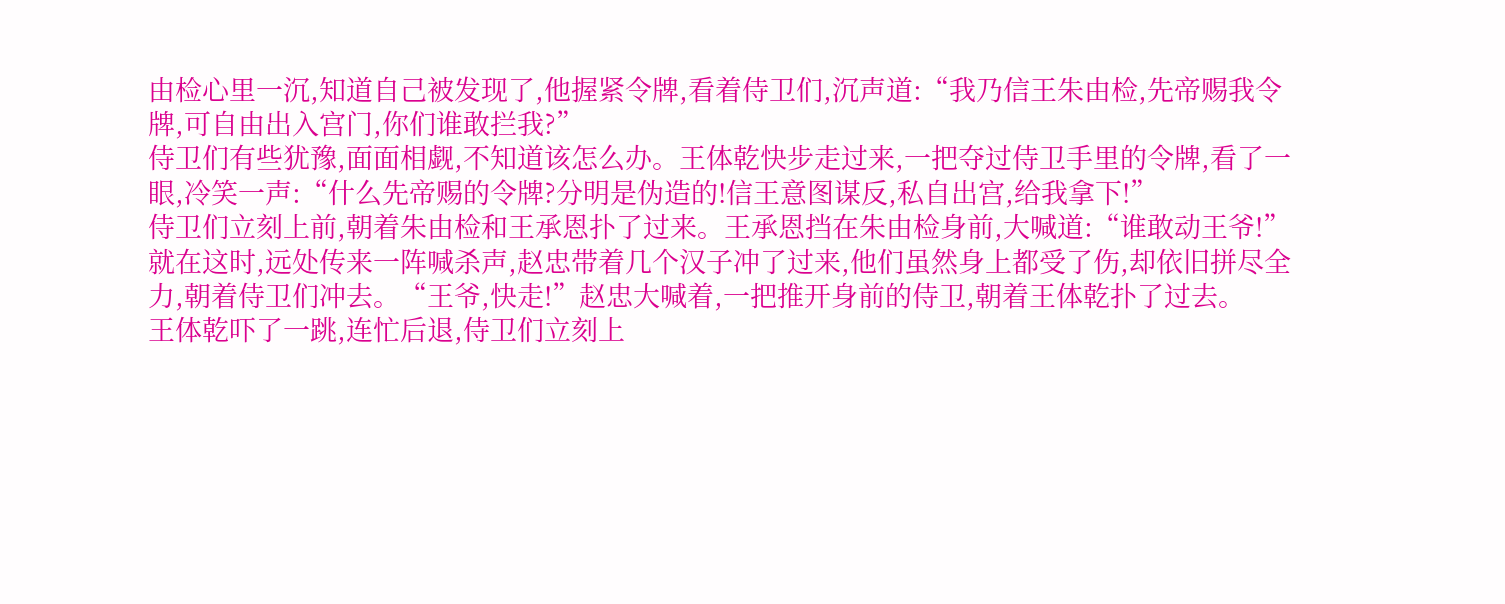由检心里一沉,知道自己被发现了,他握紧令牌,看着侍卫们,沉声道:“我乃信王朱由检,先帝赐我令牌,可自由出入宫门,你们谁敢拦我?”
侍卫们有些犹豫,面面相觑,不知道该怎么办。王体乾快步走过来,一把夺过侍卫手里的令牌,看了一眼,冷笑一声:“什么先帝赐的令牌?分明是伪造的!信王意图谋反,私自出宫,给我拿下!”
侍卫们立刻上前,朝着朱由检和王承恩扑了过来。王承恩挡在朱由检身前,大喊道:“谁敢动王爷!”
就在这时,远处传来一阵喊杀声,赵忠带着几个汉子冲了过来,他们虽然身上都受了伤,却依旧拼尽全力,朝着侍卫们冲去。“王爷,快走!”赵忠大喊着,一把推开身前的侍卫,朝着王体乾扑了过去。
王体乾吓了一跳,连忙后退,侍卫们立刻上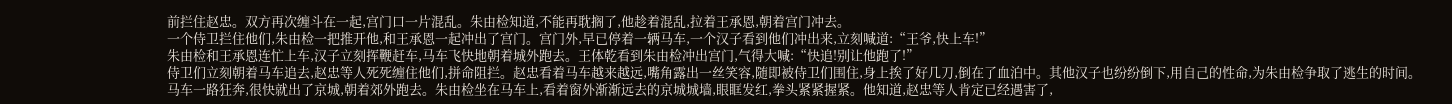前拦住赵忠。双方再次缠斗在一起,宫门口一片混乱。朱由检知道,不能再耽搁了,他趁着混乱,拉着王承恩,朝着宫门冲去。
一个侍卫拦住他们,朱由检一把推开他,和王承恩一起冲出了宫门。宫门外,早已停着一辆马车,一个汉子看到他们冲出来,立刻喊道:“王爷,快上车!”
朱由检和王承恩连忙上车,汉子立刻挥鞭赶车,马车飞快地朝着城外跑去。王体乾看到朱由检冲出宫门,气得大喊:“快追!别让他跑了!”
侍卫们立刻朝着马车追去,赵忠等人死死缠住他们,拼命阻拦。赵忠看着马车越来越远,嘴角露出一丝笑容,随即被侍卫们围住,身上挨了好几刀,倒在了血泊中。其他汉子也纷纷倒下,用自己的性命,为朱由检争取了逃生的时间。
马车一路狂奔,很快就出了京城,朝着郊外跑去。朱由检坐在马车上,看着窗外渐渐远去的京城城墙,眼眶发红,拳头紧紧握紧。他知道,赵忠等人肯定已经遇害了,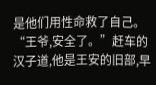是他们用性命救了自己。
“王爷,安全了。”赶车的汉子道,他是王安的旧部,早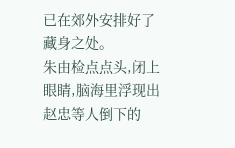已在郊外安排好了藏身之处。
朱由检点点头,闭上眼睛,脑海里浮现出赵忠等人倒下的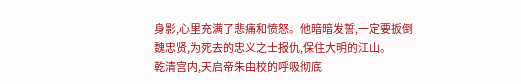身影,心里充满了悲痛和愤怒。他暗暗发誓,一定要扳倒魏忠贤,为死去的忠义之士报仇,保住大明的江山。
乾清宫内,天启帝朱由校的呼吸彻底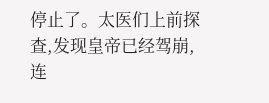停止了。太医们上前探查,发现皇帝已经驾崩,连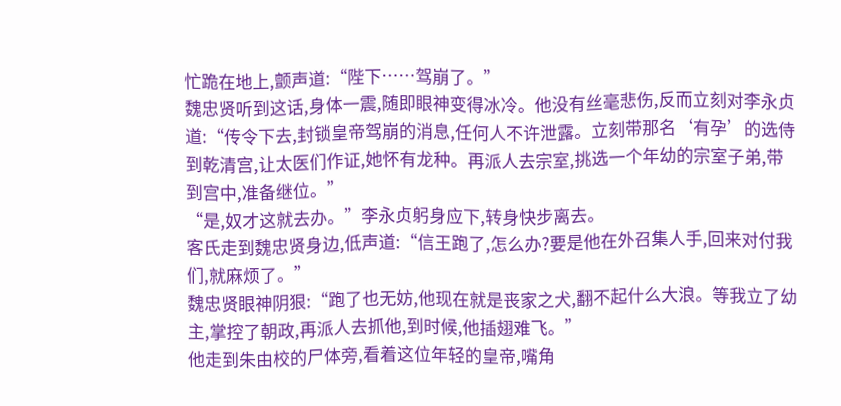忙跪在地上,颤声道:“陛下……驾崩了。”
魏忠贤听到这话,身体一震,随即眼神变得冰冷。他没有丝毫悲伤,反而立刻对李永贞道:“传令下去,封锁皇帝驾崩的消息,任何人不许泄露。立刻带那名‘有孕’的选侍到乾清宫,让太医们作证,她怀有龙种。再派人去宗室,挑选一个年幼的宗室子弟,带到宫中,准备继位。”
“是,奴才这就去办。”李永贞躬身应下,转身快步离去。
客氏走到魏忠贤身边,低声道:“信王跑了,怎么办?要是他在外召集人手,回来对付我们,就麻烦了。”
魏忠贤眼神阴狠:“跑了也无妨,他现在就是丧家之犬,翻不起什么大浪。等我立了幼主,掌控了朝政,再派人去抓他,到时候,他插翅难飞。”
他走到朱由校的尸体旁,看着这位年轻的皇帝,嘴角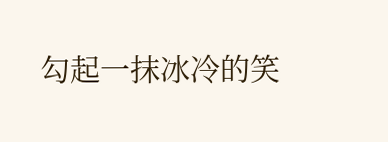勾起一抹冰冷的笑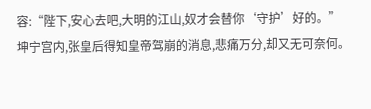容:“陛下,安心去吧,大明的江山,奴才会替你‘守护’好的。”
坤宁宫内,张皇后得知皇帝驾崩的消息,悲痛万分,却又无可奈何。